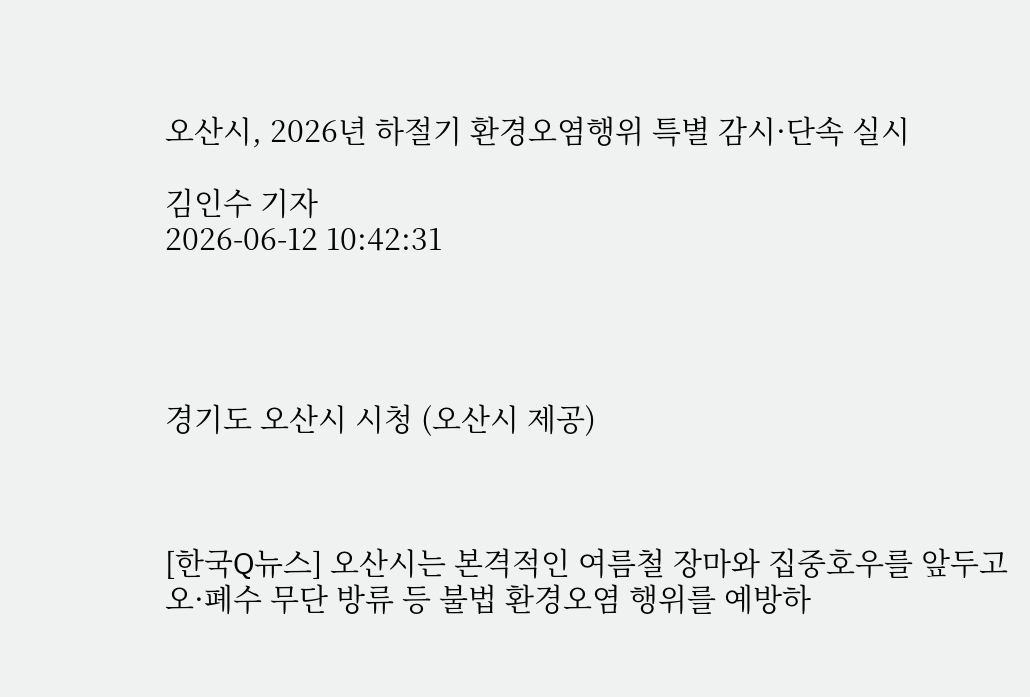오산시, 2026년 하절기 환경오염행위 특별 감시·단속 실시

김인수 기자
2026-06-12 10:42:31




경기도 오산시 시청 (오산시 제공)



[한국Q뉴스] 오산시는 본격적인 여름철 장마와 집중호우를 앞두고 오·폐수 무단 방류 등 불법 환경오염 행위를 예방하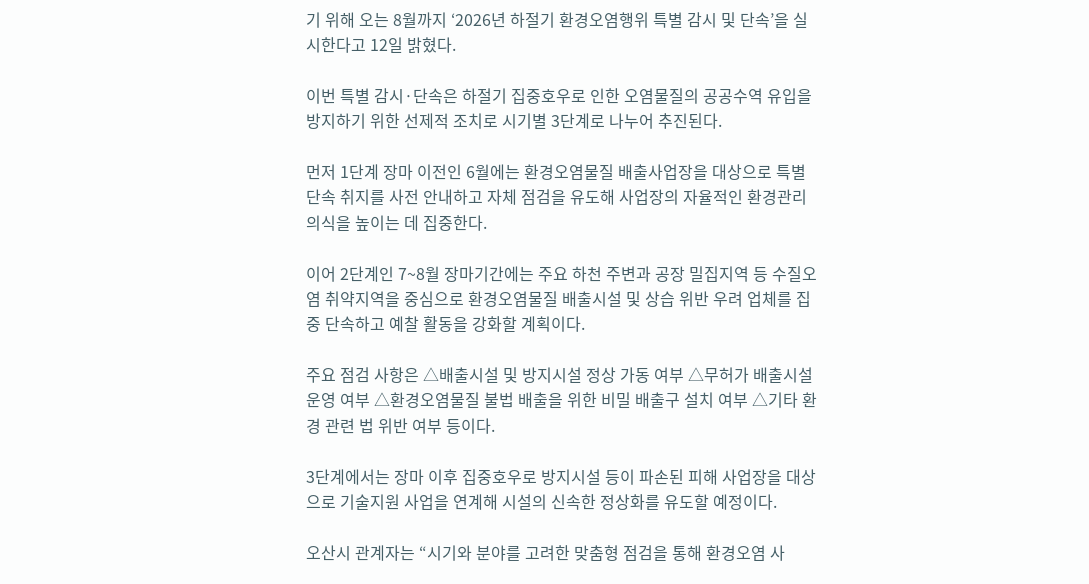기 위해 오는 8월까지 ‘2026년 하절기 환경오염행위 특별 감시 및 단속’을 실시한다고 12일 밝혔다.

이번 특별 감시·단속은 하절기 집중호우로 인한 오염물질의 공공수역 유입을 방지하기 위한 선제적 조치로 시기별 3단계로 나누어 추진된다.

먼저 1단계 장마 이전인 6월에는 환경오염물질 배출사업장을 대상으로 특별 단속 취지를 사전 안내하고 자체 점검을 유도해 사업장의 자율적인 환경관리 의식을 높이는 데 집중한다.

이어 2단계인 7~8월 장마기간에는 주요 하천 주변과 공장 밀집지역 등 수질오염 취약지역을 중심으로 환경오염물질 배출시설 및 상습 위반 우려 업체를 집중 단속하고 예찰 활동을 강화할 계획이다.

주요 점검 사항은 △배출시설 및 방지시설 정상 가동 여부 △무허가 배출시설 운영 여부 △환경오염물질 불법 배출을 위한 비밀 배출구 설치 여부 △기타 환경 관련 법 위반 여부 등이다.

3단계에서는 장마 이후 집중호우로 방지시설 등이 파손된 피해 사업장을 대상으로 기술지원 사업을 연계해 시설의 신속한 정상화를 유도할 예정이다.

오산시 관계자는 “시기와 분야를 고려한 맞춤형 점검을 통해 환경오염 사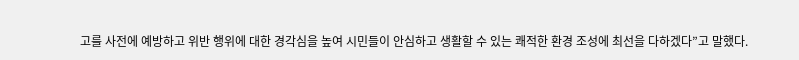고를 사전에 예방하고 위반 행위에 대한 경각심을 높여 시민들이 안심하고 생활할 수 있는 쾌적한 환경 조성에 최선을 다하겠다”고 말했다.